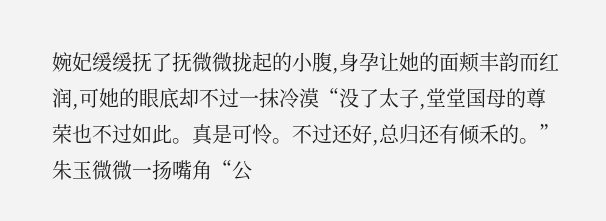婉妃缓缓抚了抚微微拢起的小腹,身孕让她的面颊丰韵而红润,可她的眼底却不过一抹冷漠“没了太子,堂堂国母的尊荣也不过如此。真是可怜。不过还好,总归还有倾禾的。”
朱玉微微一扬嘴角“公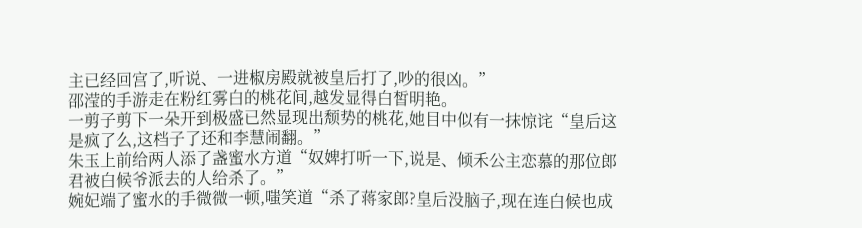主已经回宫了,听说、一进椒房殿就被皇后打了,吵的很凶。”
邵滢的手游走在粉红雾白的桃花间,越发显得白皙明艳。
一剪子剪下一朵开到极盛已然显现出颓势的桃花,她目中似有一抹惊诧“皇后这是疯了么,这档子了还和李慧闹翻。”
朱玉上前给两人添了盏蜜水方道“奴婢打听一下,说是、倾禾公主恋慕的那位郎君被白候爷派去的人给杀了。”
婉妃端了蜜水的手微微一顿,嗤笑道“杀了蒋家郎?皇后没脑子,现在连白候也成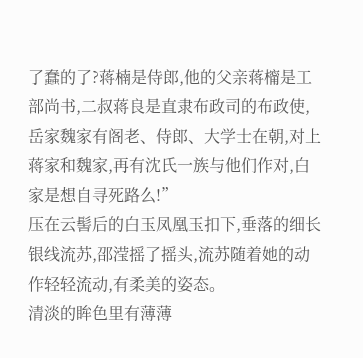了蠢的了?蒋楠是侍郎,他的父亲蒋橣是工部尚书,二叔蒋良是直隶布政司的布政使,岳家魏家有阁老、侍郎、大学士在朝,对上蒋家和魏家,再有沈氏一族与他们作对,白家是想自寻死路么!”
压在云髻后的白玉凤凰玉扣下,垂落的细长银线流苏,邵滢摇了摇头,流苏随着她的动作轻轻流动,有柔美的姿态。
清淡的眸色里有薄薄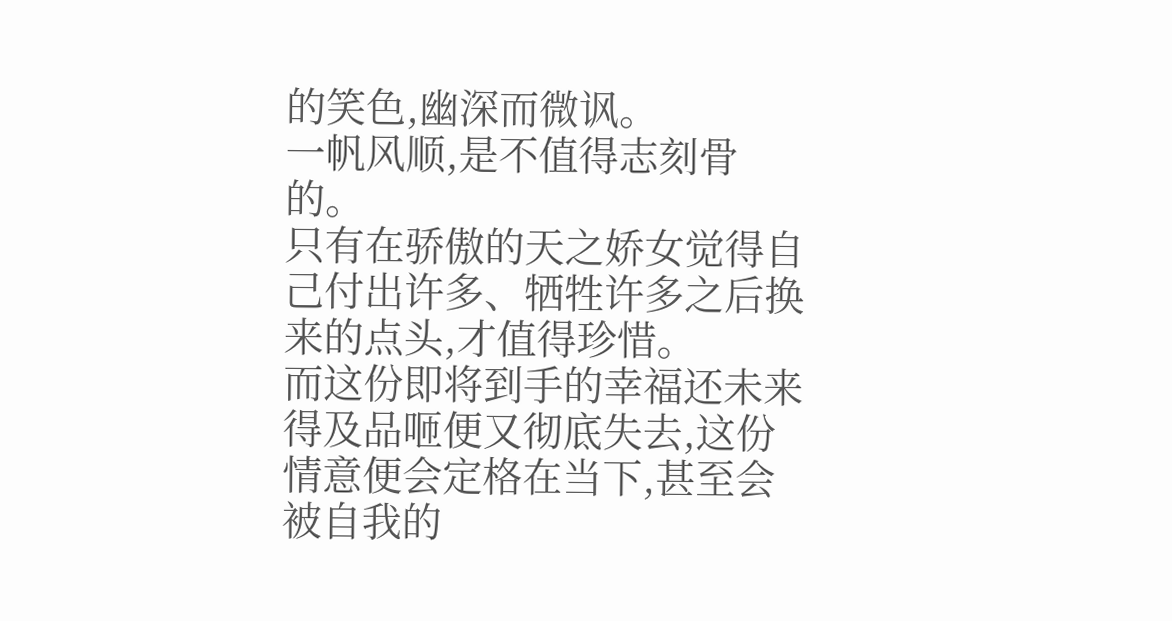的笑色,幽深而微讽。
一帆风顺,是不值得志刻骨的。
只有在骄傲的天之娇女觉得自己付出许多、牺牲许多之后换来的点头,才值得珍惜。
而这份即将到手的幸福还未来得及品咂便又彻底失去,这份情意便会定格在当下,甚至会被自我的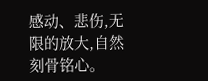感动、悲伤,无限的放大,自然刻骨铭心。